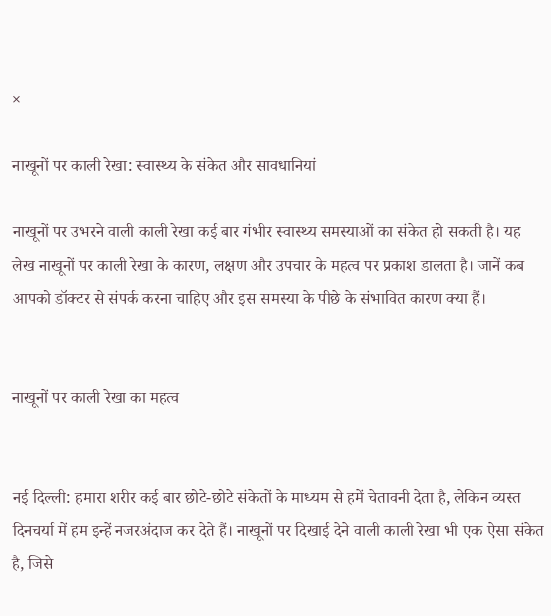×

नाखूनों पर काली रेखा: स्वास्थ्य के संकेत और सावधानियां

नाखूनों पर उभरने वाली काली रेखा कई बार गंभीर स्वास्थ्य समस्याओं का संकेत हो सकती है। यह लेख नाखूनों पर काली रेखा के कारण, लक्षण और उपचार के महत्व पर प्रकाश डालता है। जानें कब आपको डॉक्टर से संपर्क करना चाहिए और इस समस्या के पीछे के संभावित कारण क्या हैं।


नाखूनों पर काली रेखा का महत्व


नई दिल्ली: हमारा शरीर कई बार छोटे-छोटे संकेतों के माध्यम से हमें चेतावनी देता है, लेकिन व्यस्त दिनचर्या में हम इन्हें नजरअंदाज कर देते हैं। नाखूनों पर दिखाई देने वाली काली रेखा भी एक ऐसा संकेत है, जिसे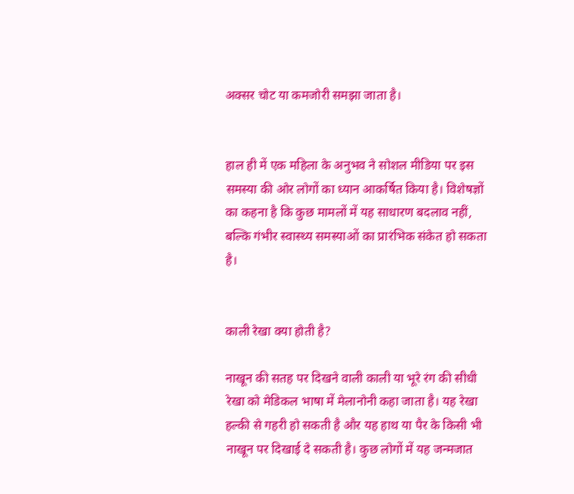अक्सर चोट या कमजोरी समझा जाता है।


हाल ही में एक महिला के अनुभव ने सोशल मीडिया पर इस समस्या की ओर लोगों का ध्यान आकर्षित किया है। विशेषज्ञों का कहना है कि कुछ मामलों में यह साधारण बदलाव नहीं, बल्कि गंभीर स्वास्थ्य समस्याओं का प्रारंभिक संकेत हो सकता है।


काली रेखा क्या होती है?

नाखून की सतह पर दिखने वाली काली या भूरे रंग की सीधी रेखा को मेडिकल भाषा में मेलानोनी कहा जाता है। यह रेखा हल्की से गहरी हो सकती है और यह हाथ या पैर के किसी भी नाखून पर दिखाई दे सकती है। कुछ लोगों में यह जन्मजात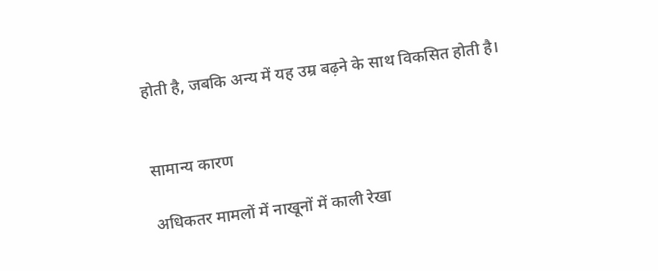होती है, जबकि अन्य में यह उम्र बढ़ने के साथ विकसित होती है।


सामान्य कारण

अधिकतर मामलों में नाखूनों में काली रेखा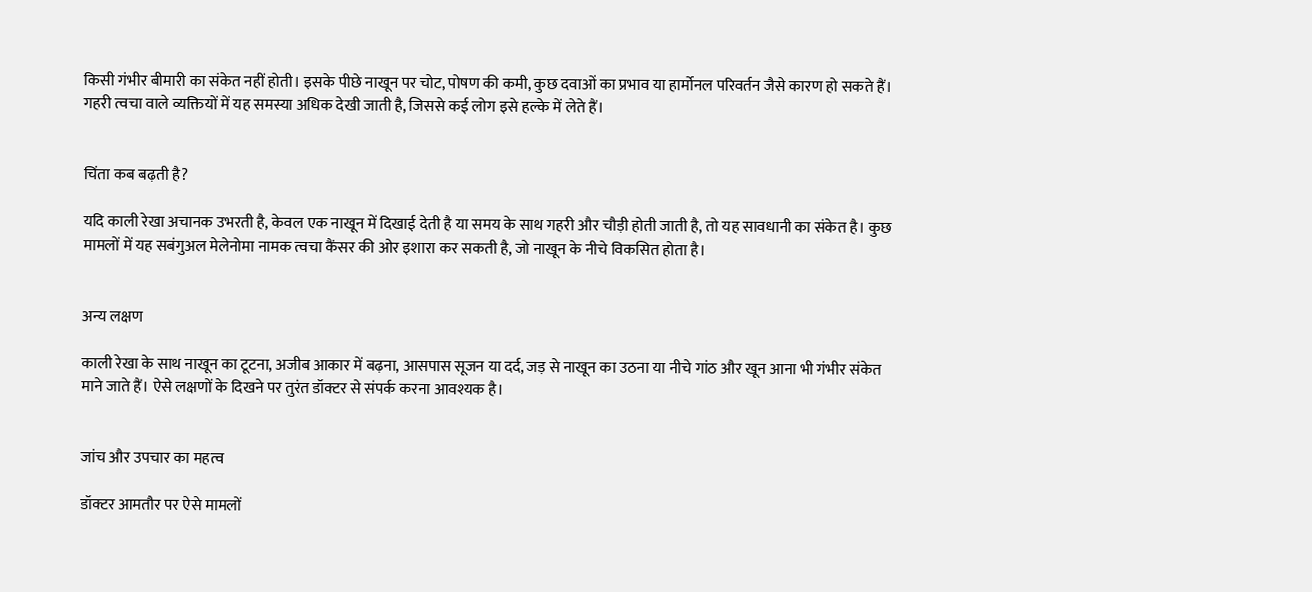किसी गंभीर बीमारी का संकेत नहीं होती। इसके पीछे नाखून पर चोट, पोषण की कमी, कुछ दवाओं का प्रभाव या हार्मोनल परिवर्तन जैसे कारण हो सकते हैं। गहरी त्वचा वाले व्यक्तियों में यह समस्या अधिक देखी जाती है, जिससे कई लोग इसे हल्के में लेते हैं।


चिंता कब बढ़ती है?

यदि काली रेखा अचानक उभरती है, केवल एक नाखून में दिखाई देती है या समय के साथ गहरी और चौड़ी होती जाती है, तो यह सावधानी का संकेत है। कुछ मामलों में यह सबंगुअल मेलेनोमा नामक त्वचा कैंसर की ओर इशारा कर सकती है, जो नाखून के नीचे विकसित होता है।


अन्य लक्षण

काली रेखा के साथ नाखून का टूटना, अजीब आकार में बढ़ना, आसपास सूजन या दर्द, जड़ से नाखून का उठना या नीचे गांठ और खून आना भी गंभीर संकेत माने जाते हैं। ऐसे लक्षणों के दिखने पर तुरंत डॉक्टर से संपर्क करना आवश्यक है।


जांच और उपचार का महत्व

डॉक्टर आमतौर पर ऐसे मामलों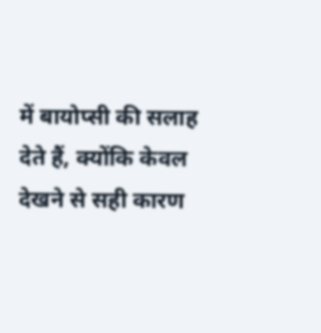में बायोप्सी की सलाह देते हैं, क्योंकि केवल देखने से सही कारण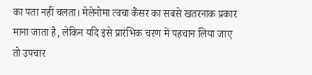का पता नहीं चलता। मेलेनोमा त्वचा कैंसर का सबसे खतरनाक प्रकार माना जाता है, लेकिन यदि इसे प्रारंभिक चरण में पहचान लिया जाए तो उपचार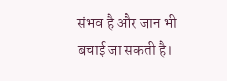संभव है और जान भी बचाई जा सकती है।